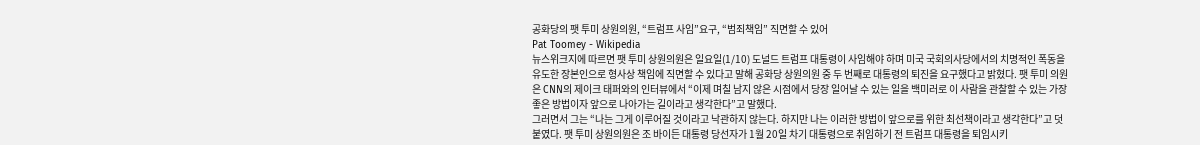공화당의 팻 투미 상원의원, “트럼프 사임”요구, “범죄책임” 직면할 수 있어
Pat Toomey - Wikipedia
뉴스위크지에 따르면 팻 투미 상원의원은 일요일(1/10) 도널드 트럼프 대통령이 사임해야 하며 미국 국회의사당에서의 치명적인 폭동을 유도한 장본인으로 형사상 책임에 직면할 수 있다고 말해 공화당 상원의원 중 두 번째로 대통령의 퇴진을 요구했다고 밝혔다. 팻 투미 의원은 CNN의 제이크 태퍼와의 인터뷰에서 “이제 며칠 남지 않은 시점에서 당장 일어날 수 있는 일을 백미러로 이 사람을 관찰할 수 있는 가장 좋은 방법이자 앞으로 나아가는 길이라고 생각한다”고 말했다.
그러면서 그는 “나는 그게 이루어질 것이라고 낙관하지 않는다. 하지만 나는 이러한 방법이 앞으로를 위한 최선책이라고 생각한다”고 덧붙였다. 팻 투미 상원의원은 조 바이든 대통령 당선자가 1월 20일 차기 대통령으로 취임하기 전 트럼프 대통령을 퇴임시키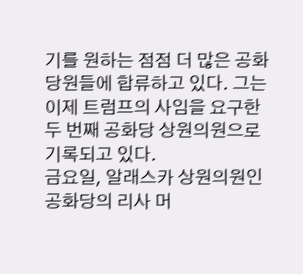기를 원하는 점점 더 많은 공화당원들에 합류하고 있다. 그는 이제 트럼프의 사임을 요구한 두 번째 공화당 상원의원으로 기록되고 있다.
금요일, 알래스카 상원의원인 공화당의 리사 머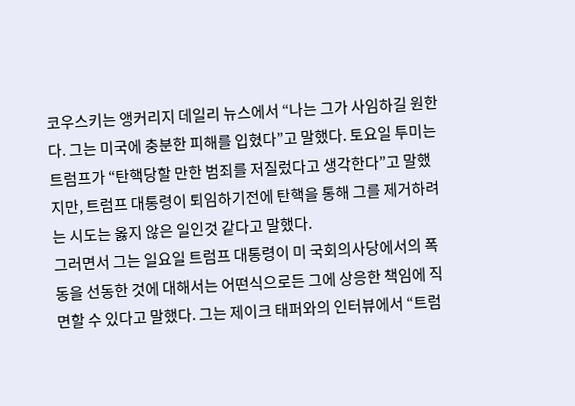코우스키는 앵커리지 데일리 뉴스에서 “나는 그가 사임하길 원한다. 그는 미국에 충분한 피해를 입혔다”고 말했다. 토요일 투미는 트럼프가 “탄핵당할 만한 범죄를 저질렀다고 생각한다”고 말했지만, 트럼프 대통령이 퇴임하기전에 탄핵을 통해 그를 제거하려는 시도는 옳지 않은 일인것 같다고 말했다.
그러면서 그는 일요일 트럼프 대통령이 미 국회의사당에서의 폭동을 선동한 것에 대해서는 어떤식으로든 그에 상응한 책임에 직면할 수 있다고 말했다. 그는 제이크 태퍼와의 인터뷰에서 “트럼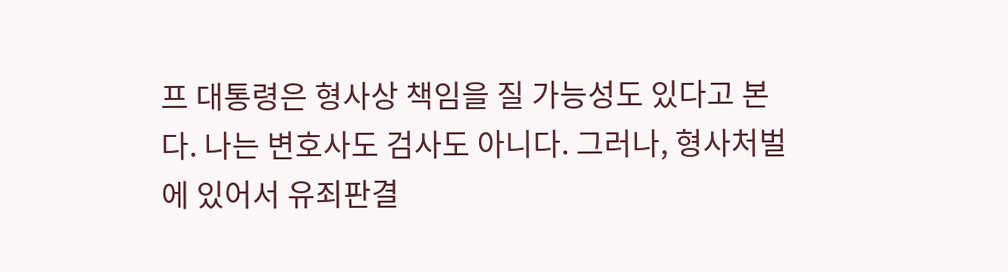프 대통령은 형사상 책임을 질 가능성도 있다고 본다. 나는 변호사도 검사도 아니다. 그러나, 형사처벌에 있어서 유죄판결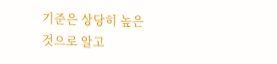기준은 상당히 높은 것으로 알고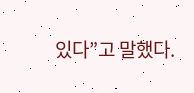있다”고 말했다.